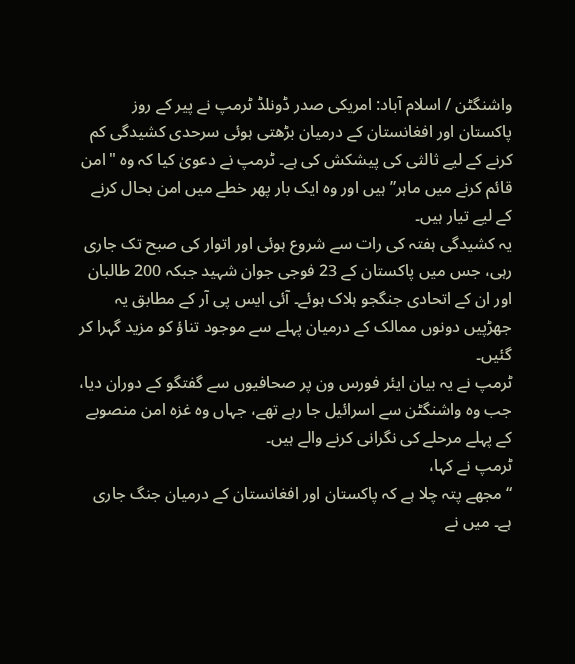واشنگٹن / اسلام آباد: امریکی صدر ڈونلڈ ٹرمپ نے پیر کے روز پاکستان اور افغانستان کے درمیان بڑھتی ہوئی سرحدی کشیدگی کم کرنے کے لیے ثالثی کی پیشکش کی ہے۔ ٹرمپ نے دعویٰ کیا کہ وہ "امن قائم کرنے میں ماہر” ہیں اور وہ ایک بار پھر خطے میں امن بحال کرنے کے لیے تیار ہیں۔
یہ کشیدگی ہفتہ کی رات سے شروع ہوئی اور اتوار کی صبح تک جاری رہی، جس میں پاکستان کے 23 فوجی جوان شہید جبکہ 200 طالبان اور ان کے اتحادی جنگجو ہلاک ہوئے۔ آئی ایس پی آر کے مطابق یہ جھڑپیں دونوں ممالک کے درمیان پہلے سے موجود تناؤ کو مزید گہرا کر گئیں۔
ٹرمپ نے یہ بیان ایئر فورس ون پر صحافیوں سے گفتگو کے دوران دیا، جب وہ واشنگٹن سے اسرائیل جا رہے تھے، جہاں وہ غزہ امن منصوبے کے پہلے مرحلے کی نگرانی کرنے والے ہیں۔
ٹرمپ نے کہا،
“مجھے پتہ چلا ہے کہ پاکستان اور افغانستان کے درمیان جنگ جاری ہے۔ میں نے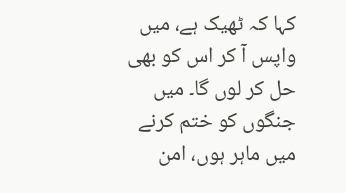کہا کہ ٹھیک ہے، میں واپس آ کر اس کو بھی حل کر لوں گا۔ میں جنگوں کو ختم کرنے میں ماہر ہوں، امن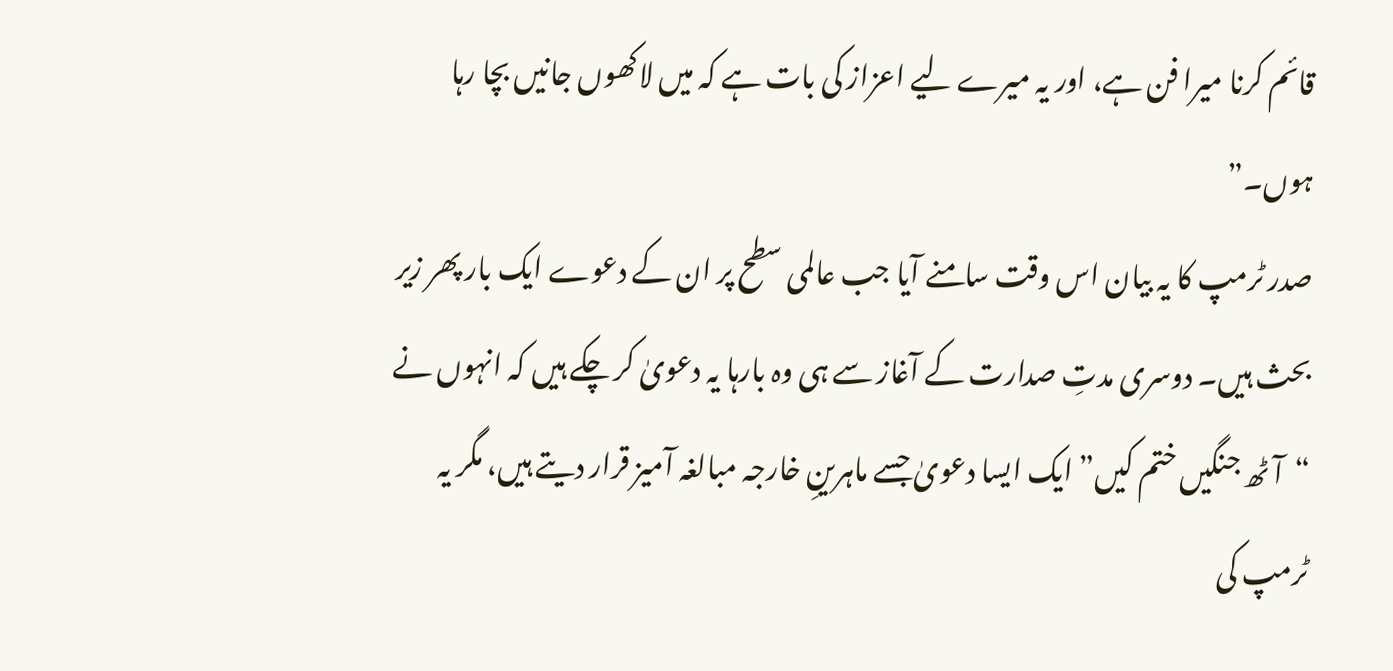قائم کرنا میرا فن ہے، اور یہ میرے لیے اعزاز کی بات ہے کہ میں لاکھوں جانیں بچا رہا ہوں۔”
صدر ٹرمپ کا یہ بیان اس وقت سامنے آیا جب عالمی سطح پر ان کے دعوے ایک بار پھر زیر بحث ہیں۔ دوسری مدتِ صدارت کے آغاز سے ہی وہ بارہا یہ دعویٰ کر چکے ہیں کہ انہوں نے “آٹھ جنگیں ختم کیں” ایک ایسا دعویٰ جسے ماہرینِ خارجہ مبالغہ آمیز قرار دیتے ہیں، مگر یہ ٹرمپ کی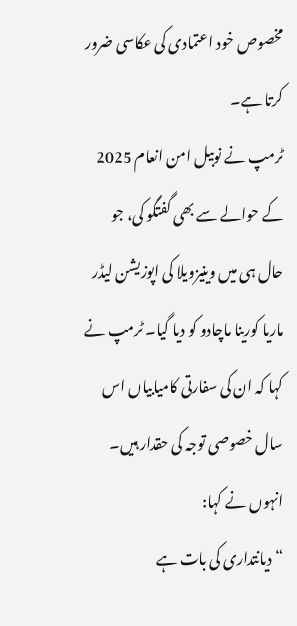مخصوص خود اعتمادی کی عکاسی ضرور کرتا ہے۔
ٹرمپ نے نوبیل امن انعام 2025 کے حوالے سے بھی گفتگو کی، جو حال ہی میں وینیزویلا کی اپوزیشن لیڈر ماریا کورینا ماچادو کو دیا گیا۔ ٹرمپ نے کہا کہ ان کی سفارتی کامیابیاں اس سال خصوصی توجہ کی حقدار ہیں۔
انہوں نے کہا:
“دیانتداری کی بات ہے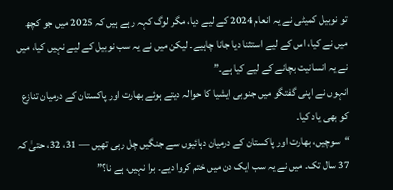تو نوبیل کمیٹی نے یہ انعام 2024 کے لیے دیا، مگر لوگ کہہ رہے ہیں کہ 2025 میں جو کچھ میں نے کیا، اس کے لیے استثنا دیا جانا چاہیے۔ لیکن میں نے یہ سب نوبیل کے لیے نہیں کیا، میں نے یہ انسانیت بچانے کے لیے کیا ہے۔”
انہوں نے اپنی گفتگو میں جنوبی ایشیا کا حوالہ دیتے ہوئے بھارت اور پاکستان کے درمیان تنازع کو بھی یاد کیا۔
“سوچیں، بھارت اور پاکستان کے درمیان دہائیوں سے جنگیں چل رہی تھیں — 31، 32، حتیٰ کہ 37 سال تک۔ میں نے یہ سب ایک دن میں ختم کروا دیے۔ برا نہیں، ہے نا؟”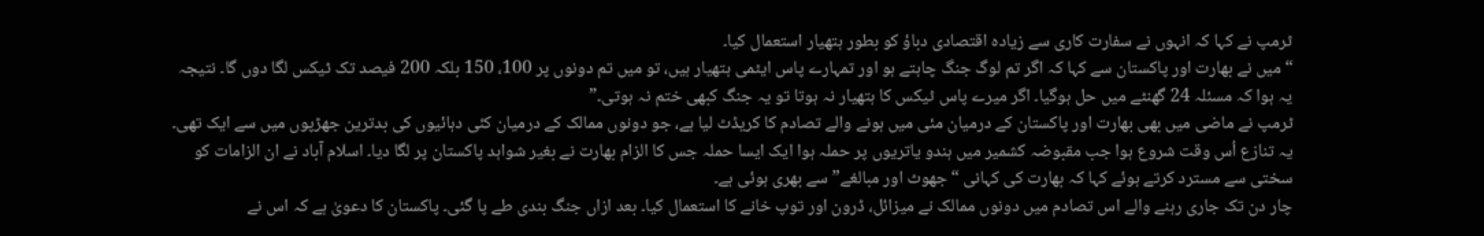ٹرمپ نے کہا کہ انہوں نے سفارت کاری سے زیادہ اقتصادی دباؤ کو بطور ہتھیار استعمال کیا۔
“میں نے بھارت اور پاکستان سے کہا کہ اگر تم لوگ جنگ چاہتے ہو اور تمہارے پاس ایٹمی ہتھیار ہیں، تو میں تم دونوں پر 100، 150 بلکہ 200 فیصد تک ٹیکس لگا دوں گا۔ نتیجہ یہ ہوا کہ مسئلہ 24 گھنٹے میں حل ہوگیا۔ اگر میرے پاس ٹیکس کا ہتھیار نہ ہوتا تو یہ جنگ کبھی ختم نہ ہوتی۔”
ٹرمپ نے ماضی میں بھی بھارت اور پاکستان کے درمیان مئی میں ہونے والے تصادم کا کریڈٹ لیا ہے، جو دونوں ممالک کے درمیان کئی دہائیوں کی بدترین جھڑپوں میں سے ایک تھی۔ یہ تنازع اُس وقت شروع ہوا جب مقبوضہ کشمیر میں ہندو یاتریوں پر حملہ ہوا ایک ایسا حملہ جس کا الزام بھارت نے بغیر شواہد پاکستان پر لگا دیا۔ اسلام آباد نے ان الزامات کو سختی سے مسترد کرتے ہوئے کہا کہ بھارت کی کہانی “جھوٹ اور مبالغے” سے بھری ہوئی ہے۔
چار دن تک جاری رہنے والے اس تصادم میں دونوں ممالک نے میزائل، ڈرون اور توپ خانے کا استعمال کیا۔ بعد ازاں جنگ بندی طے پا گئی۔ پاکستان کا دعویٰ ہے کہ اس نے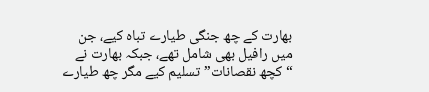بھارت کے چھ جنگی طیارے تباہ کیے، جن میں رافیل بھی شامل تھے، جبکہ بھارت نے “کچھ نقصانات” تسلیم کیے مگر چھ طیارے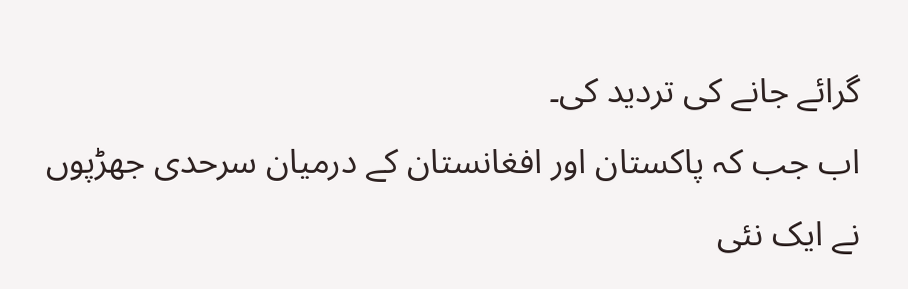گرائے جانے کی تردید کی۔
اب جب کہ پاکستان اور افغانستان کے درمیان سرحدی جھڑپوں نے ایک نئی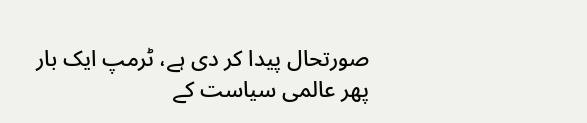صورتحال پیدا کر دی ہے، ٹرمپ ایک بار پھر عالمی سیاست کے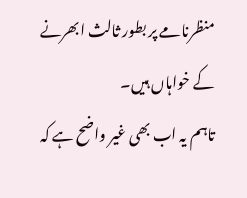منظرنامے پر بطور ثالث ابھرنے کے خواہاں ہیں۔
تاہم یہ اب بھی غیر واضح ہے کہ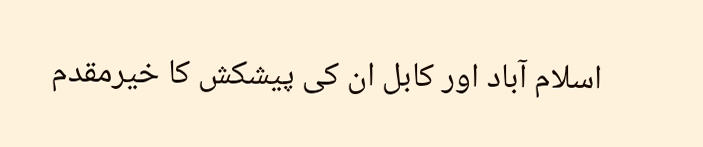اسلام آباد اور کابل ان کی پیشکش کا خیرمقدم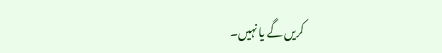کریں گے یا نہیں۔